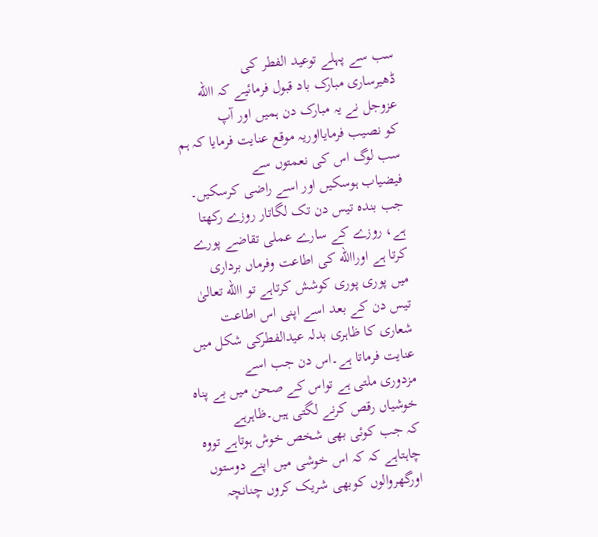سب سے پہلے توعید الفطر کی
ڈھیرساری مبارک باد قبول فرمائیے کہ االله عزوجل نے یہ مبارک دن ہمیں اور آپ
کو نصیب فرمایااوریہ موقع عنایت فرمایا کہ ہم سب لوگ اس کی نعمتوں سے
فیضیاب ہوسکیں اور اسے راضی کرسکیں۔ جب بندہ تیس دن تک لگاتار روزے رکھتا
ہے، روزے کے سارے عملی تقاضے پورے کرتا ہے اوراالله کی اطاعت وفرماں برداری
میں پوری پوری کوشش کرتاہے تو االله تعالیٰ تیس دن کے بعد اسے اپنی اس اطاعت
شعاری کا ظاہری بدلہ عیدالفطرکی شکل میں عنایت فرماتا ہے۔اس دن جب اسے
مزدوری ملتی ہے تواس کے صحن میں بے پناہ خوشیاں رقص کرنے لگتی ہیں۔ظاہرہے
کہ جب کوئی بھی شخص خوش ہوتاہے تووہ چاہتاہے کہ کہ اس خوشی میں اپنے دوستوں
اورگھروالوں کوبھی شریک کروں چنانچہ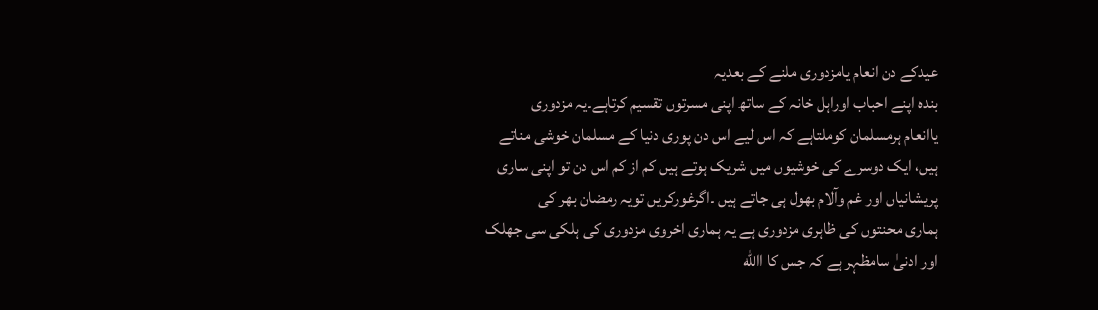عیدکے دن انعام یامزدوری ملنے کے بعدیہ
بندہ اپنے احباب اوراہل خانہ کے ساتھ اپنی مسرتوں تقسیم کرتاہے۔یہ مزدوری
یاانعام ہرمسلمان کوملتاہے کہ اس لیے اس دن پوری دنیا کے مسلمان خوشی مناتے
ہیں، ایک دوسرے کی خوشیوں میں شریک ہوتے ہیں کم از کم اس دن تو اپنی ساری
پریشانیاں اور غم وآلام بھول ہی جاتے ہیں ۔اگرغورکریں تویہ رمضان بھر کی
ہماری محنتوں کی ظاہری مزدوری ہے یہ ہماری اخروی مزدوری کی ہلکی سی جھلک
اور ادنیٰ سامظہر ہے کہ جس کا االله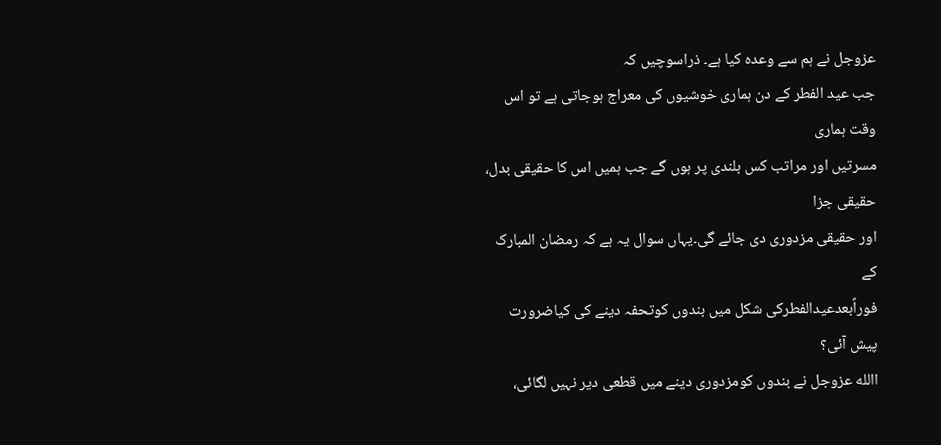عزوجل نے ہم سے وعدہ کیا ہے۔ ذراسوچیں کہ
جب عید الفطر کے دن ہماری خوشیوں کی معراج ہوجاتی ہے تو اس وقت ہماری
مسرتیں اور مراتب کس بلندی پر ہوں گے جب ہمیں اس کا حقیقی بدل، حقیقی جزا
اور حقیقی مزدوری دی جائے گی۔یہاں سوال یہ ہے کہ رمضان المبارک کے
فوراًبعدعیدالفطرکی شکل میں بندوں کوتحفہ دینے کی کیاضرورت پیش آئی؟
االله عزوجل نے بندوں کومزدوری دینے میں قطعی دیر نہیں لگائی،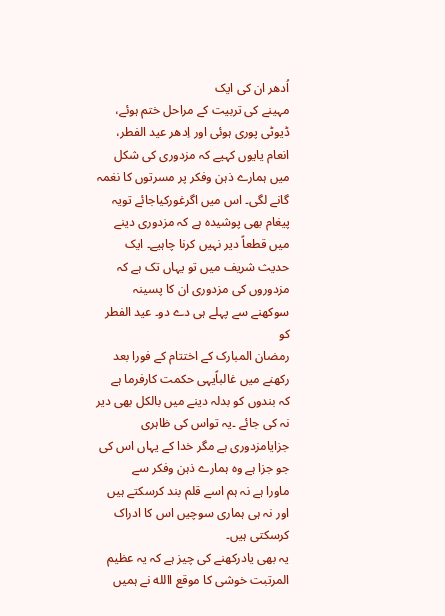اُدھر ان کی ایک
مہینے کی تربیت کے مراحل ختم ہوئے، ڈیوٹی پوری ہوئی اور اِدھر عید الفطر،
انعام یایوں کہیے کہ مزدوری کی شکل میں ہمارے ذہن وفکر پر مسرتوں کا نغمہ
گانے لگی۔ اس میں اگرغورکیاجائے تویہ پیغام بھی پوشیدہ ہے کہ مزدوری دینے
میں قطعاً دیر نہیں کرنا چاہیے۔ ایک حدیث شریف میں تو یہاں تک ہے کہ
مزدوروں کی مزدوری ان کا پسینہ سوکھنے سے پہلے ہی دے دو۔ عید الفطر کو
رمضان المبارک کے اختتام کے فورا بعد رکھنے میں غالباًیہی حکمت کارفرما ہے
کہ بندوں کو بدلہ دینے میں بالکل بھی دیر نہ کی جائے ۔یہ تواس کی ظاہری
جزایامزدوری ہے مگر خدا کے یہاں اس کی جو جزا ہے وہ ہمارے ذہن وفکر سے
ماورا ہے نہ ہم اسے قلم بند کرسکتے ہیں اور نہ ہی ہماری سوچیں اس کا ادراک
کرسکتی ہیں۔
یہ بھی یادرکھنے کی چیز ہے کہ یہ عظیم المرتبت خوشی کا موقع االله نے ہمیں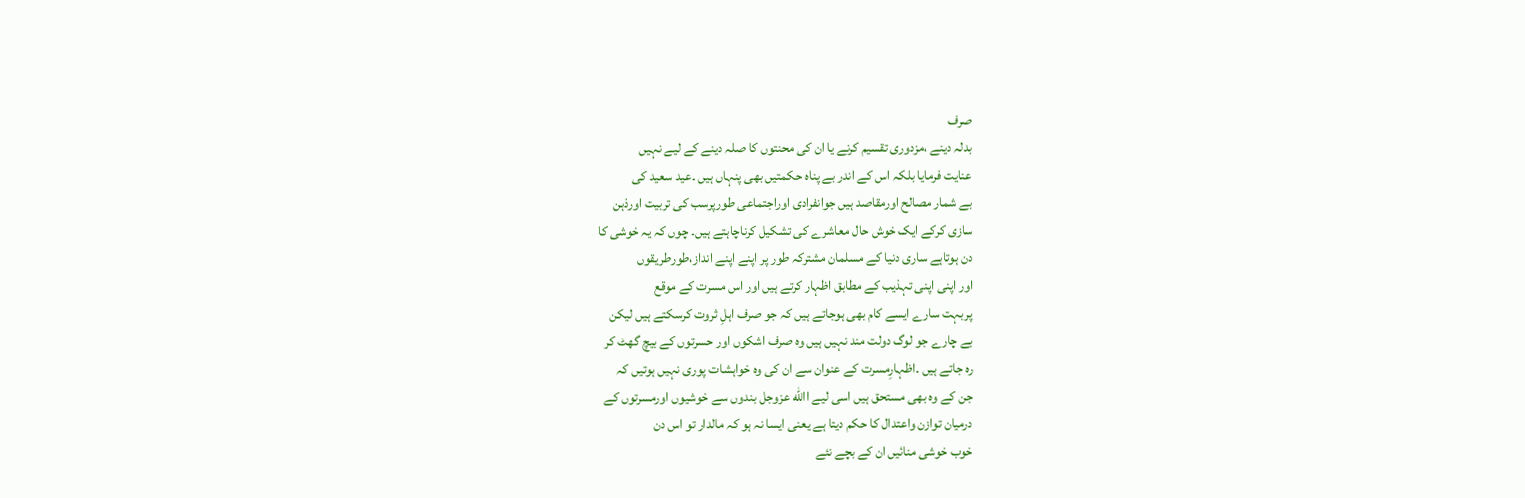صرف
بدلہ دینے ،مزدوری تقسیم کرنے یا ان کی محنتوں کا صلہ دینے کے لیے نہیں
عنایت فرمایا بلکہ اس کے اندر بے پناہ حکمتیں بھی پنہاں ہیں ۔عید سعید کی
بے شمار مصالح اورمقاصد ہیں جوانفرادی اوراجتماعی طورپرسب کی تربیت اورذہن
سازی کرکے ایک خوش حال معاشرے کی تشکیل کرناچاہتے ہیں۔ چوں کہ یہ خوشی کا
دن ہوتاہے ساری دنیا کے مسلمان مشترکہ طور پر اپنے اپنے انداز،طورطریقوں
اور اپنی اپنی تہذیب کے مطابق اظہار کرتے ہیں اور اس مسرت کے موقع
پربہت سارے ایسے کام بھی ہوجاتے ہیں کہ جو صرف اہلِ ثروت کرسکتے ہیں لیکن
بے چارے جو لوگ دولت مند نہیں ہیں وہ صرف اشکوں اور حسرتوں کے بیچ گھٹ کر
رہ جاتے ہیں ۔اظہارِمسرت کے عنوان سے ان کی وہ خواہشات پوری نہیں ہوتیں کہ
جن کے وہ بھی مستحق ہیں اسی لیے االله عزوجل بندوں سے خوشیوں اورمسرتوں کے
درمیان توازن واعتدال کا حکم دیتا ہے یعنی ایسا نہ ہو کہ مالدار تو اس دن
خوب خوشی منائیں ان کے بچے نئے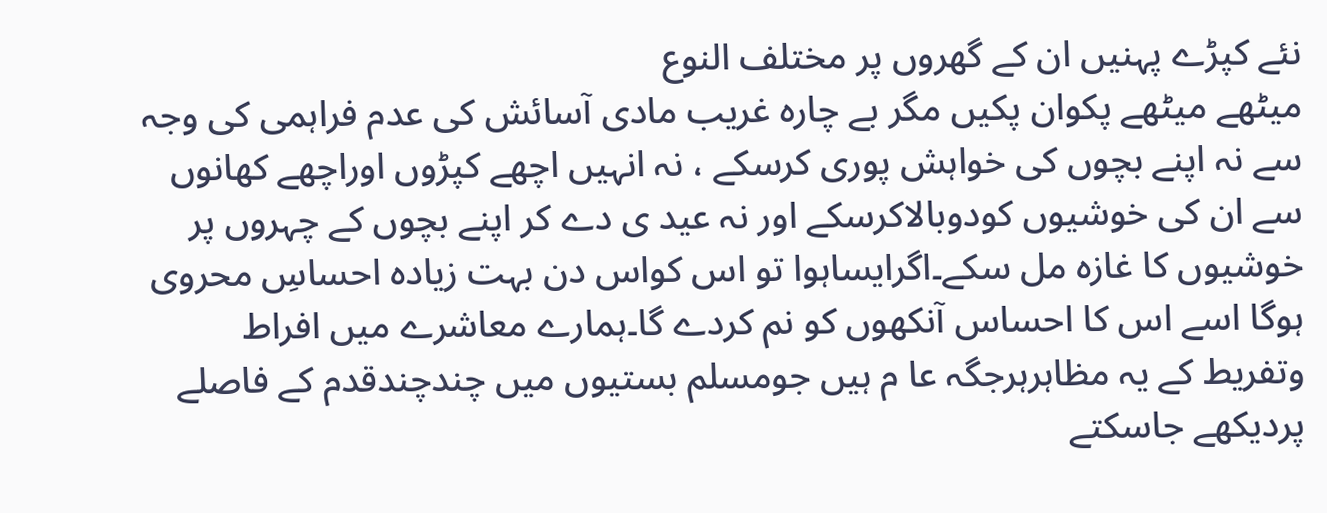نئے کپڑے پہنیں ان کے گھروں پر مختلف النوع
میٹھے میٹھے پکوان پکیں مگر بے چارہ غریب مادی آسائش کی عدم فراہمی کی وجہ
سے نہ اپنے بچوں کی خواہش پوری کرسکے ، نہ انہیں اچھے کپڑوں اوراچھے کھانوں
سے ان کی خوشیوں کودوبالاکرسکے اور نہ عید ی دے کر اپنے بچوں کے چہروں پر
خوشیوں کا غازہ مل سکے۔اگرایساہوا تو اس کواس دن بہت زیادہ احساسِ محروی
ہوگا اسے اس کا احساس آنکھوں کو نم کردے گا۔ہمارے معاشرے میں افراط
وتفریط کے یہ مظاہرہرجگہ عا م ہیں جومسلم بستیوں میں چندچندقدم کے فاصلے
پردیکھے جاسکتے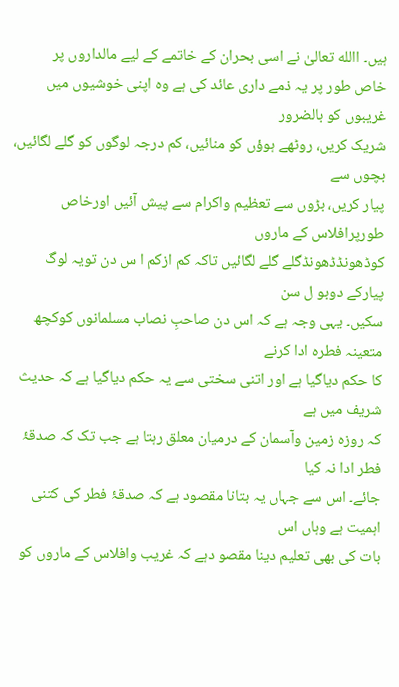ہیں۔ االله تعالیٰ نے اسی بحران کے خاتمے کے لیے مالداروں پر
خاص طور پر یہ ذمے داری عائد کی ہے وہ اپنی خوشیوں میں غریبوں کو بالضرور
شریک کریں، روٹھے ہوؤں کو منائیں، کم درجہ لوگوں کو گلے لگائیں، بچوں سے
پیار کریں، بڑوں سے تعظیم واکرام سے پیش آئیں اورخاص طورپرافلاس کے ماروں
کوڈھونڈڈھونڈگلے گلے لگائیں تاکہ کم ازکم ا س دن تویہ لوگ پیارکے دوبو ل سن
سکیں۔ یہی وجہ ہے کہ اس دن صاحبِ نصاب مسلمانوں کوکچھ متعینہ فطرہ ادا کرنے
کا حکم دیاگیا ہے اور اتنی سختی سے یہ حکم دیاگیا ہے کہ حدیث شریف میں ہے
کہ روزہ زمین وآسمان کے درمیان معلق رہتا ہے جب تک کہ صدقۂ فطر ادا نہ کیا
جائے۔ اس سے جہاں یہ بتانا مقصود ہے کہ صدقۂ فطر کی کتنی اہمیت ہے وہاں اس
بات کی بھی تعلیم دینا مقصو دہے کہ غریب وافلاس کے ماروں کو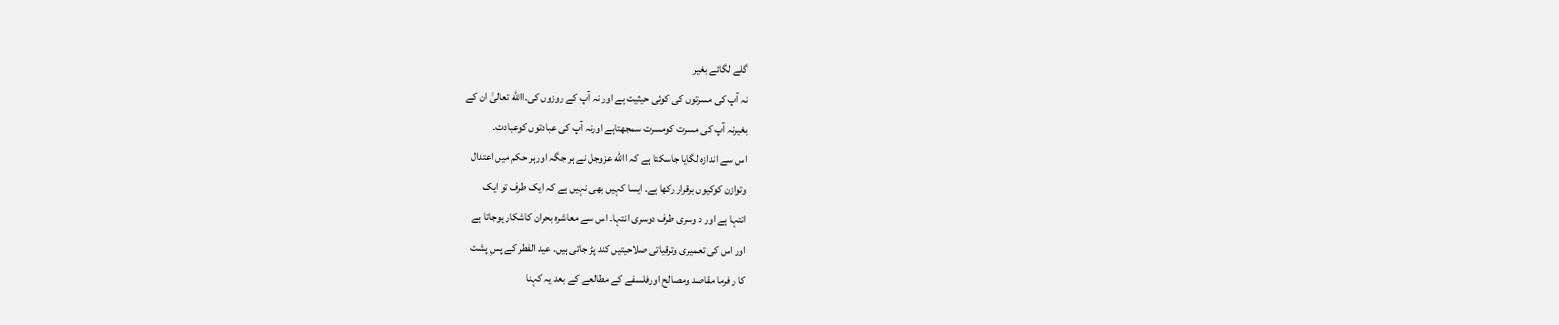گلے لگائے بغیر
نہ آپ کی مسرتوں کی کوئی حیثیت ہے اور نہ آپ کے روزوں کی۔االله تعالیٰ ان کے
بغیرنہ آپ کی مسرت کومسرت سمجھتاہے اورنہ آپ کی عبادتوں کوعبادت۔
اس سے اندازہ لگایا جاسکتا ہے کہ االله عزوجل نے ہر جگہ اورہر حکم میں اعتدال
وتوازن کوکیوں برقرار رکھا ہے۔ ایسا کہیں بھی نہیں ہے کہ ایک طرف تو ایک
انتہا ہے اور د وسری طرف دوسری انتہا۔ اس سے معاشرہ بحران کاشکار ہوجاتا ہے
اور اس کی تعمیری وترقیاتی صلاحیتیں کند پڑ جاتی ہیں۔ عید الفطر کے پسِ پشت
کا ر فرما مقاصد ومصالح اورفلسفے کے مطالعے کے بعد یہ کہنا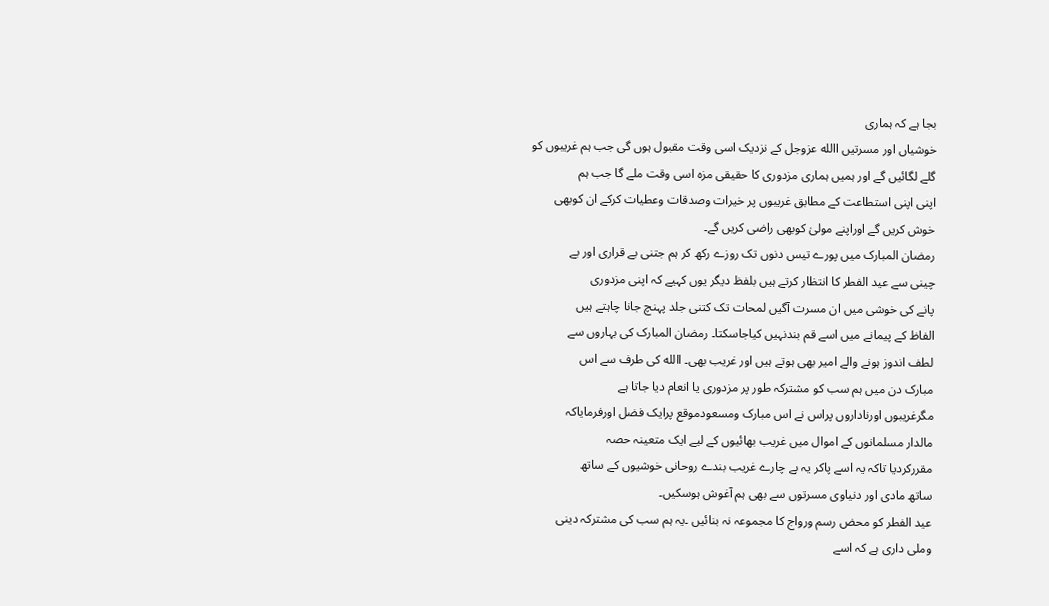بجا ہے کہ ہماری
خوشیاں اور مسرتیں االله عزوجل کے نزدیک اسی وقت مقبول ہوں گی جب ہم غریبوں کو
گلے لگائیں گے اور ہمیں ہماری مزدوری کا حقیقی مزہ اسی وقت ملے گا جب ہم
اپنی اپنی استطاعت کے مطابق غریبوں پر خیرات وصدقات وعطیات کرکے ان کوبھی
خوش کریں گے اوراپنے مولیٰ کوبھی راضی کریں گے۔
رمضان المبارک میں پورے تیس دنوں تک روزے رکھ کر ہم جتنی بے قراری اور بے
چینی سے عید الفطر کا انتظار کرتے ہیں بلفظ دیگر یوں کہیے کہ اپنی مزدوری
پانے کی خوشی میں ان مسرت آگیں لمحات تک کتنی جلد پہنچ جانا چاہتے ہیں
الفاظ کے پیمانے میں اسے قم بندنہیں کیاجاسکتا۔ رمضان المبارک کی بہاروں سے
لطف اندوز ہونے والے امیر بھی ہوتے ہیں اور غریب بھی۔ االله کی طرف سے اس
مبارک دن میں ہم سب کو مشترکہ طور پر مزدوری یا انعام دیا جاتا ہے
مگرغریبوں اورناداروں پراس نے اس مبارک ومسعودموقع پرایک فضل اورفرمایاکہ
مالدار مسلمانوں کے اموال میں غریب بھائیوں کے لیے ایک متعینہ حصہ
مقررکردیا تاکہ یہ اسے پاکر یہ بے چارے غریب بندے روحانی خوشیوں کے ساتھ
ساتھ مادی اور دنیاوی مسرتوں سے بھی ہم آغوش ہوسکیں۔
عید الفطر کو محض رسم ورواج کا مجموعہ نہ بنائیں ۔یہ ہم سب کی مشترکہ دینی
وملی داری ہے کہ اسے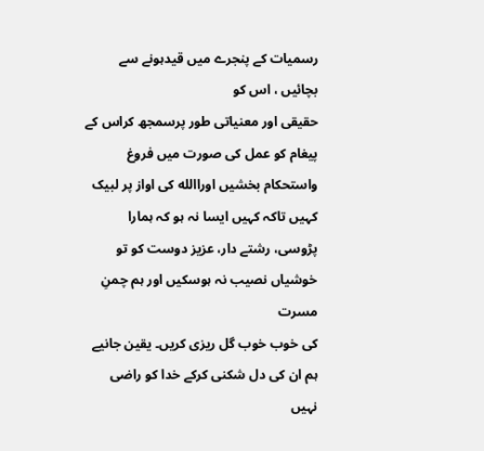رسمیات کے پنجرے میں قیدہونے سے بچائیں ، اس کو
حقیقی اور معنیاتی طور پرسمجھ کراس کے پیغام کو عمل کی صورت میں فروغ
واستحکام بخشیں اوراالله کی اواز پر لبیک کہیں تاکہ کہیں ایسا نہ ہو کہ ہمارا
پڑوسی، رشتے دار، عزیز دوست کو تو خوشیاں نصیب نہ ہوسکیں اور ہم چمنِ مسرت
کی خوب خوب گل ریزی کریں۔ یقین جانیے ہم ان کی دل شکنی کرکے خدا کو راضی
نہیں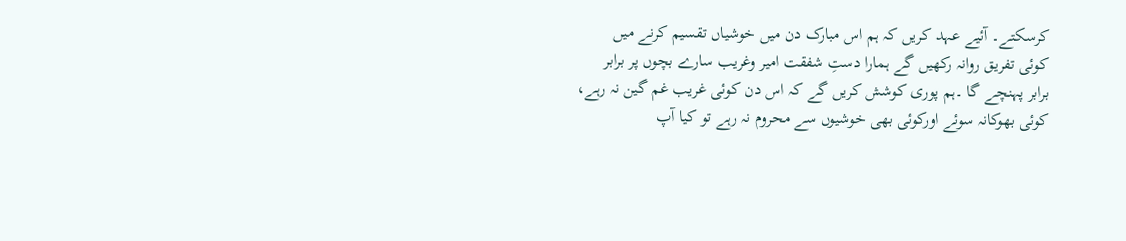کرسکتے۔ آئیے عہد کریں کہ ہم اس مبارک دن میں خوشیاں تقسیم کرنے میں
کوئی تفریق روانہ رکھیں گے ہمارا دستِ شفقت امیر وغریب سارے بچوں پر برابر
برابر پہنچے گا ۔ہم پوری کوشش کریں گے کہ اس دن کوئی غریب غم گین نہ رہے،
کوئی بھوکانہ سوئے اورکوئی بھی خوشیوں سے محروم نہ رہے تو کیا آپ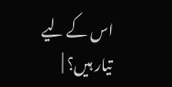اس کے لیے
تیار ہیں؟ |